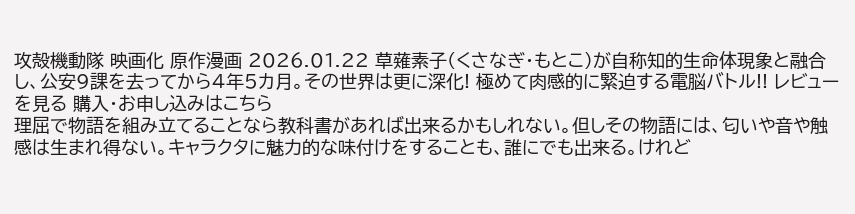攻殻機動隊 映画化 原作漫画 2026.01.22 草薙素子(くさなぎ・もとこ)が自称知的生命体現象と融合し、公安9課を去ってから4年5カ月。その世界は更に深化! 極めて肉感的に緊迫する電脳バトル!! レビューを見る 購入・お申し込みはこちら
理屈で物語を組み立てることなら教科書があれば出来るかもしれない。但しその物語には、匂いや音や触感は生まれ得ない。キャラクタに魅力的な味付けをすることも、誰にでも出来る。けれど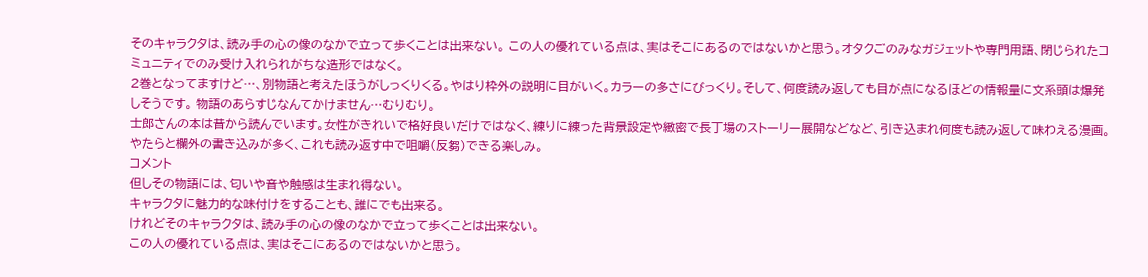そのキャラクタは、読み手の心の像のなかで立って歩くことは出来ない。 この人の優れている点は、実はそこにあるのではないかと思う。オタクごのみなガジェットや専門用語、閉じられたコミュニティでのみ受け入れられがちな造形ではなく。
2巻となってますけど…、別物語と考えたほうがしっくりくる。やはり枠外の説明に目がいく。カラーの多さにびっくり。そして、何度読み返しても目が点になるほどの情報量に文系頭は爆発しそうです。 物語のあらすじなんてかけません…むりむり。
士郎さんの本は昔から読んでいます。女性がきれいで格好良いだけではなく、練りに練った背景設定や緻密で長丁場のストーリー展開などなど、引き込まれ何度も読み返して味わえる漫画。やたらと欄外の書き込みが多く、これも読み返す中で咀嚼(反芻)できる楽しみ。
コメント
但しその物語には、匂いや音や触感は生まれ得ない。
キャラクタに魅力的な味付けをすることも、誰にでも出来る。
けれどそのキャラクタは、読み手の心の像のなかで立って歩くことは出来ない。
この人の優れている点は、実はそこにあるのではないかと思う。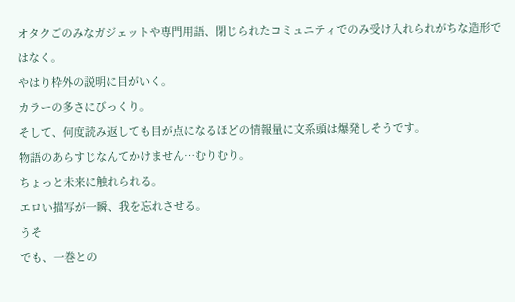オタクごのみなガジェットや専門用語、閉じられたコミュニティでのみ受け入れられがちな造形ではなく。
やはり枠外の説明に目がいく。
カラーの多さにびっくり。
そして、何度読み返しても目が点になるほどの情報量に文系頭は爆発しそうです。
物語のあらすじなんてかけません…むりむり。
ちょっと未来に触れられる。
エロい描写が一瞬、我を忘れさせる。
うそ
でも、一巻との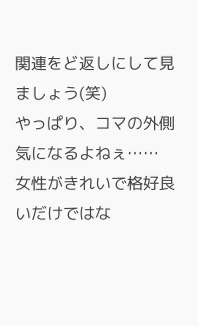関連をど返しにして見ましょう(笑)
やっぱり、コマの外側気になるよねぇ……
女性がきれいで格好良いだけではな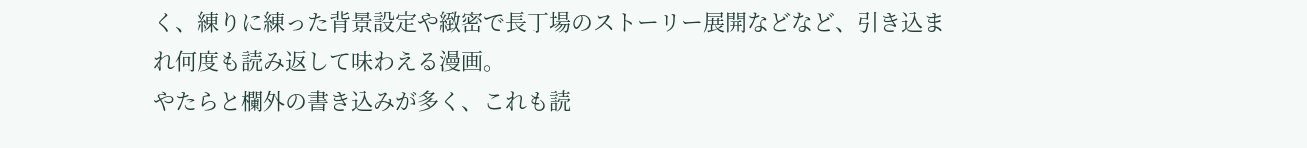く、練りに練った背景設定や緻密で長丁場のストーリー展開などなど、引き込まれ何度も読み返して味わえる漫画。
やたらと欄外の書き込みが多く、これも読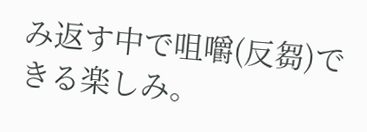み返す中で咀嚼(反芻)できる楽しみ。